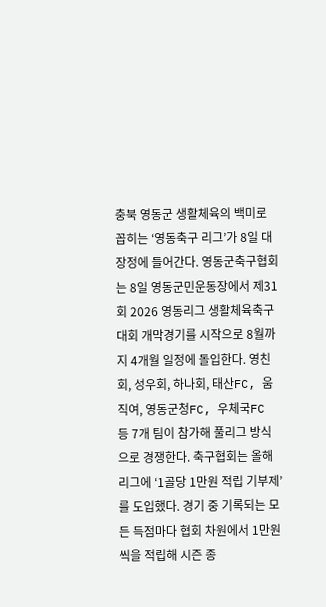충북 영동군 생활체육의 백미로 꼽히는 ‘영동축구 리그’가 8일 대장정에 들어간다. 영동군축구협회는 8일 영동군민운동장에서 제31회 2026 영동리그 생활체육축구대회 개막경기를 시작으로 8월까지 4개월 일정에 돌입한다. 영친회, 성우회, 하나회, 태산FC, 움직여, 영동군청FC, 우체국FC 등 7개 팀이 참가해 풀리그 방식으로 경쟁한다. 축구협회는 올해 리그에 ‘1골당 1만원 적립 기부제’를 도입했다. 경기 중 기록되는 모든 득점마다 협회 차원에서 1만원씩을 적립해 시즌 종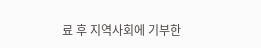료 후 지역사회에 기부한